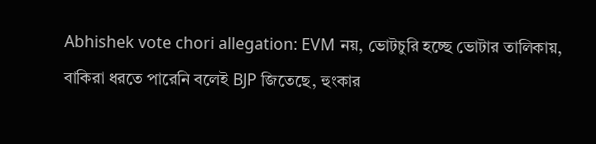Abhishek vote chori allegation: EVM নয়, ভোটচুরি হচ্ছে ভোটার তালিকায়, বাকিরা ধরতে পারেনি বলেই BJP জিতেছে, হুংকার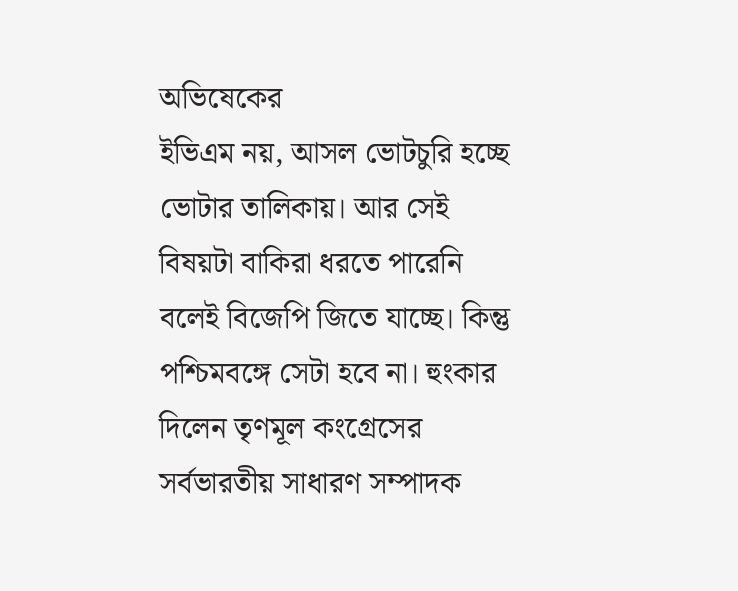অভিষেকের
ইভিএম নয়, আসল ভোটচুরি হচ্ছে ভোটার তালিকায়। আর সেই বিষয়টা বাকিরা ধরতে পারেনি বলেই বিজেপি জিতে যাচ্ছে। কিন্তু পশ্চিমবঙ্গে সেটা হবে না। হুংকার দিলেন তৃণমূল কংগ্রেসের সর্বভারতীয় সাধারণ সম্পাদক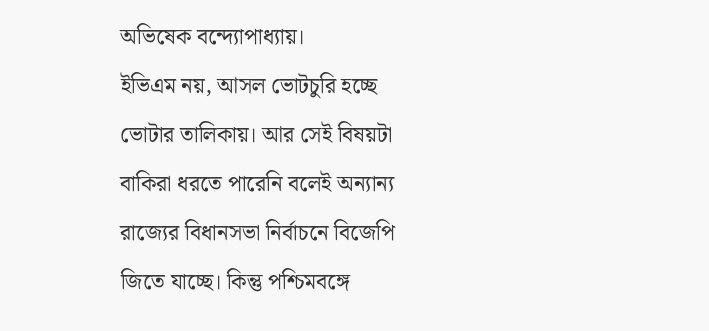অভিষেক বন্দ্যোপাধ্যায়।
ইভিএম নয়, আসল ভোটচুরি হচ্ছে ভোটার তালিকায়। আর সেই বিষয়টা বাকিরা ধরতে পারেনি বলেই অন্যান্য রাজ্যের বিধানসভা নির্বাচনে বিজেপি জিতে যাচ্ছে। কিন্তু পশ্চিমবঙ্গে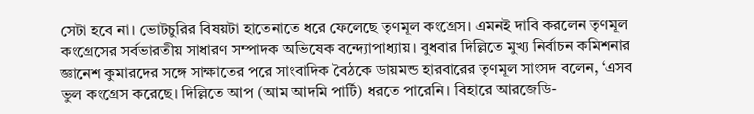সেটা হবে না। ভোটচুরির বিষয়টা হাতেনাতে ধরে ফেলেছে তৃণমূল কংগ্রেস। এমনই দাবি করলেন তৃণমূল কংগ্রেসের সর্বভারতীয় সাধারণ সম্পাদক অভিষেক বন্দ্যোপাধ্যায়। বুধবার দিল্লিতে মুখ্য নির্বাচন কমিশনার জ্ঞানেশ কুমারদের সঙ্গে সাক্ষাতের পরে সাংবাদিক বৈঠকে ডায়মন্ড হারবারের তৃণমূল সাংসদ বলেন, ‘এসব ভুল কংগ্রেস করেছে। দিল্লিতে আপ (আম আদমি পার্টি) ধরতে পারেনি। বিহারে আরজেডি-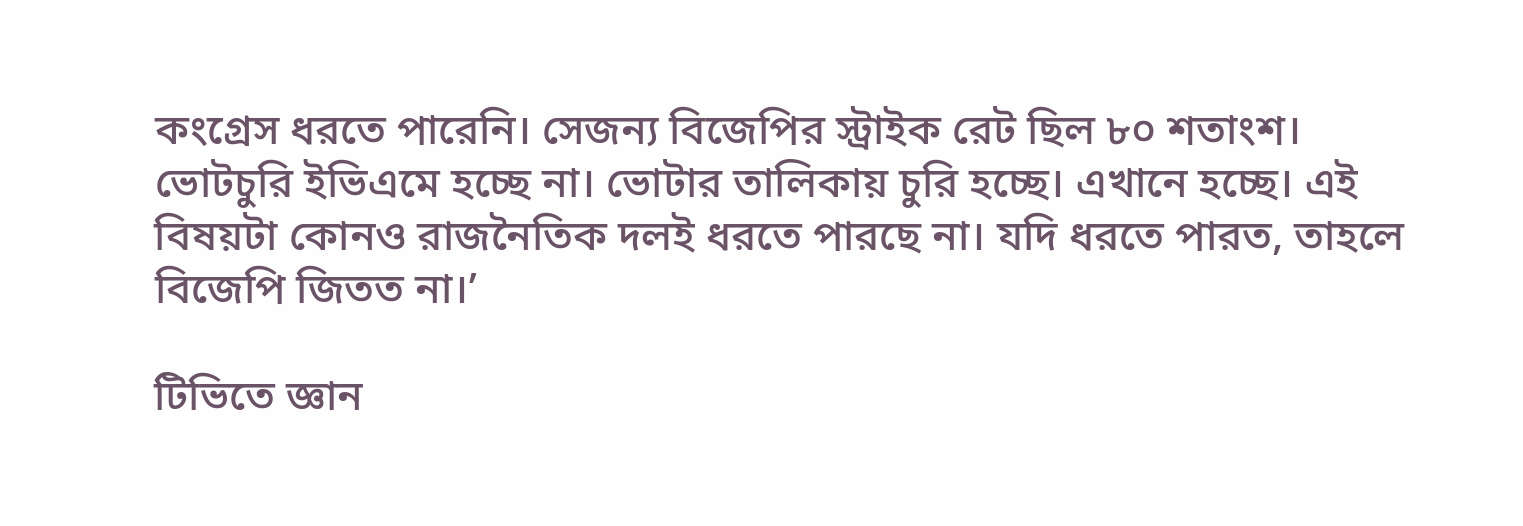কংগ্রেস ধরতে পারেনি। সেজন্য বিজেপির স্ট্রাইক রেট ছিল ৮০ শতাংশ। ভোটচুরি ইভিএমে হচ্ছে না। ভোটার তালিকায় চুরি হচ্ছে। এখানে হচ্ছে। এই বিষয়টা কোনও রাজনৈতিক দলই ধরতে পারছে না। যদি ধরতে পারত, তাহলে বিজেপি জিতত না।’

টিভিতে জ্ঞান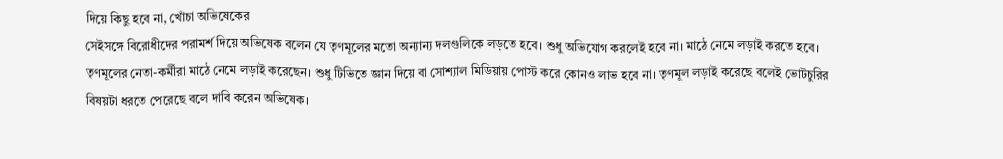দিয়ে কিছু হবে না, খোঁচা অভিষেকের
সেইসঙ্গে বিরোধীদের পরামর্শ দিয়ে অভিষেক বলেন যে তৃণমূলের মতো অন্যান্য দলগুলিকে লড়তে হবে। শুধু অভিযোগ করলেই হবে না। মাঠে নেমে লড়াই করতে হবে। তৃণমূলের নেতা-কর্মীরা মাঠে নেমে লড়াই করেছেন। শুধু টিভিতে জ্ঞান দিয়ে বা সোশ্যাল মিডিয়ায় পোস্ট করে কোনও লাভ হবে না। তৃণমূল লড়াই করেছে বলেই ভোটচুরির বিষয়টা ধরতে পেরেছে বলে দাবি করেন অভিষেক।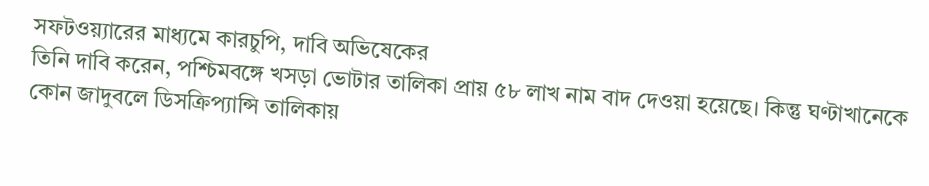সফটওয়্যারের মাধ্যমে কারচুপি, দাবি অভিষেকের
তিনি দাবি করেন, পশ্চিমবঙ্গে খসড়া ভোটার তালিকা প্রায় ৫৮ লাখ নাম বাদ দেওয়া হয়েছে। কিন্তু ঘণ্টাখানেকে কোন জাদুবলে ডিসক্রিপ্যান্সি তালিকায়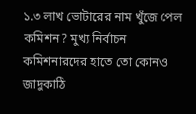১.৩ লাখ ভোটারের নাম খুঁজে পেল কমিশন? মুখ্য নির্বাচন কমিশনারদের হাতে তো কোনও জাদুকাঠি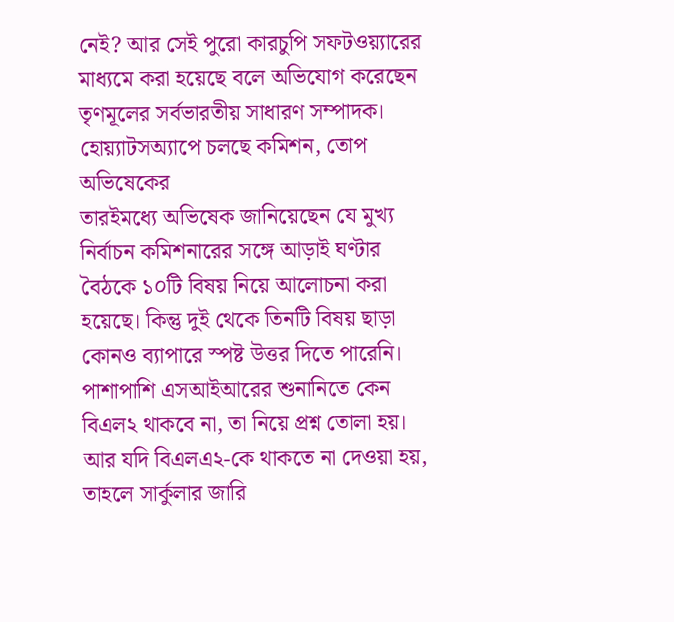নেই? আর সেই পুরো কারচুপি সফটওয়্যারের মাধ্যমে করা হয়েছে বলে অভিযোগ করেছেন তৃণমূলের সর্বভারতীয় সাধারণ সম্পাদক।
হোয়্যাটসঅ্যাপে চলছে কমিশন, তোপ অভিষেকের
তারইমধ্যে অভিষেক জানিয়েছেন যে মুখ্য নির্বাচন কমিশনারের সঙ্গে আড়াই ঘণ্টার বৈঠকে ১০টি বিষয় নিয়ে আলোচনা করা হয়েছে। কিন্তু দুই থেকে তিনটি বিষয় ছাড়া কোনও ব্যাপারে স্পষ্ট উত্তর দিতে পারেনি। পাশাপাশি এসআইআরের শুনানিতে কেন বিএল২ থাকবে না, তা নিয়ে প্রশ্ন তোলা হয়। আর যদি বিএলএ২-কে থাকতে না দেওয়া হয়, তাহলে সার্কুলার জারি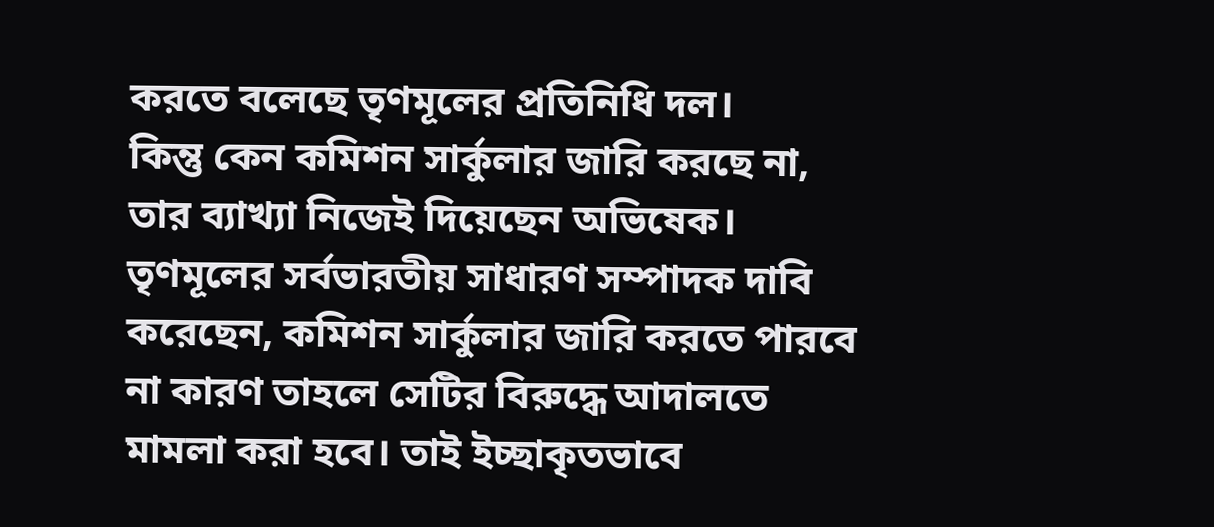করতে বলেছে তৃণমূলের প্রতিনিধি দল।
কিন্তু কেন কমিশন সার্কুলার জারি করছে না, তার ব্যাখ্যা নিজেই দিয়েছেন অভিষেক। তৃণমূলের সর্বভারতীয় সাধারণ সম্পাদক দাবি করেছেন, কমিশন সার্কুলার জারি করতে পারবে না কারণ তাহলে সেটির বিরুদ্ধে আদালতে মামলা করা হবে। তাই ইচ্ছাকৃতভাবে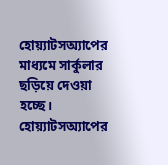হোয়্যাটসঅ্যাপের মাধ্যমে সার্কুলার ছড়িয়ে দেওয়া হচ্ছে। হোয়্যাটসঅ্যাপের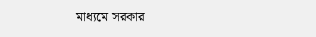মাধ্যমে সরকার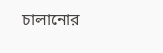চালানোর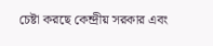চেষ্টা করছে কেন্দ্রীয় সরকার এবং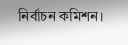নির্বাচন কমিশন।